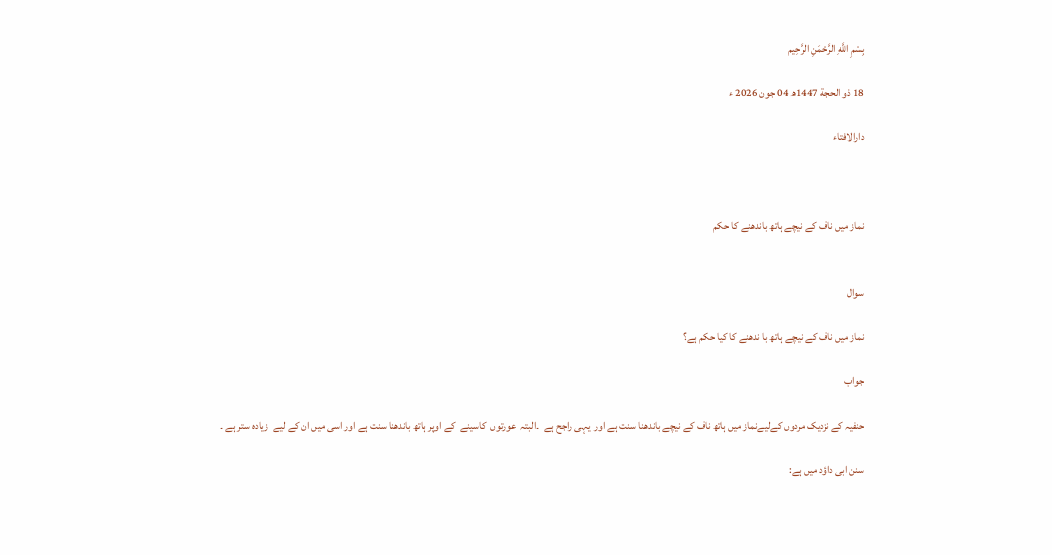بِسْمِ اللَّهِ الرَّحْمَنِ الرَّحِيم

18 ذو الحجة 1447ھ 04 جون 2026 ء

دارالافتاء



نماز میں ناف کے نیچے ہاتھ باندھنے کا حکم


سوال

نماز میں ناف کے نیچے ہاتھ با ندھنے کا کیا حکم ہے؟

جواب

حنفیہ کے نزدیک مردوں کےلیےنماز میں ہاتھ ناف کے نیچے باندھنا سنت ہے اور  یہی راجح ہے  ۔البتہ  عورتوں  کاسینے  کے اوپر ہاتھ باندھنا سنت ہے اور اسی میں ان کے لیے  زیادہ ستر ہے ۔

سنن ابی داؤد میں ہے: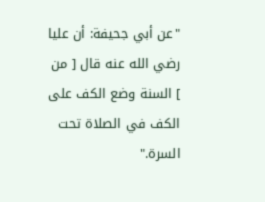"عن أبي جحيفة: أن عليا رضي الله عنه قال [ من ] السنة وضع الكف على الكف في الصلاة تحت السرة."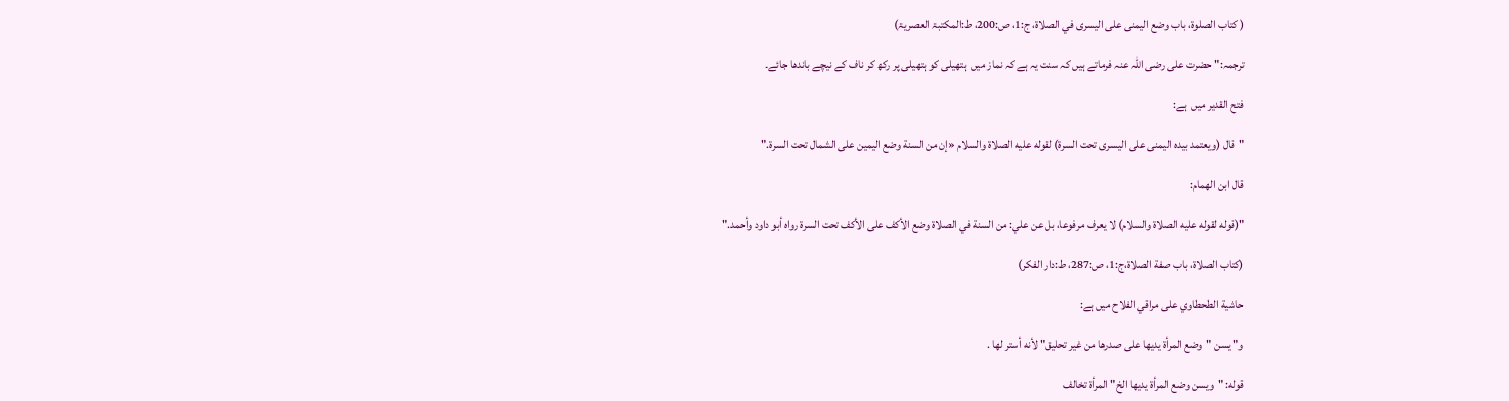( کتاب الصلوۃ، باب وضع اليمنى على اليسرى في الصلاة، ج:1، ص:200، ط:المکتبۃ العصریۃ)

ترجمہ:" حضرت علی رضی اللہ عنہ فرماتے ہیں کہ سنت یہ ہے کہ نماز میں  ہتھیلی کو ہتھیلی پر رکھ کر ناف کے نیچے باندھا جائے۔

فتح القدیر میں  ہے:

"قال (ويعتمد بيده اليمنى ‌على ‌اليسرى ‌تحت ‌السرة) لقوله عليه الصلاة والسلام «إن من السنة وضع اليمين على الشمال تحت السرة."

قال ابن الھمام:

"(قوله لقوله عليه الصلاة والسلام) لا يعرف مرفوعا، بل عن علي: من السنة في الصلاة وضع الأكف على الأكف تحت السرة رواه أبو داود وأحمد."

(كتاب الصلاة‌‌، باب صفة الصلاة،ج:1، ص:287، ط:دار الفكر)

حاشية الطحطاوي على مراقي الفلاح میں ہے:

و" يسن "وضع المرأة يديها على صدرها من غير تحليق" لأنه أستر لها .

قوله: "ويسن وضع المرأة يديها الخ" المرأة تخالف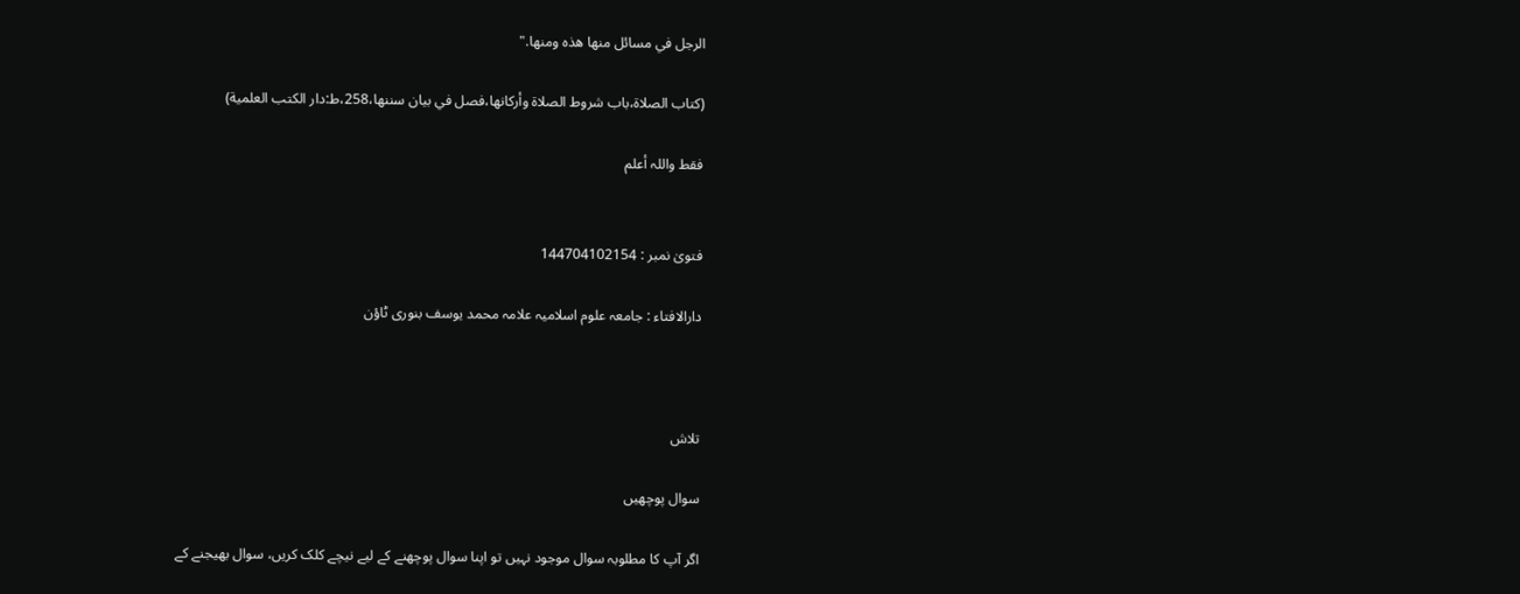الرجل في مسائل منها هذه ومنها."

(كتاب الصلاة،‌‌باب شروط الصلاة وأركانها،‌‌فصل في بيان سننها،258،ط:دار الكتب العلمية)

فقط واللہ أعلم


فتویٰ نمبر : 144704102154

دارالافتاء : جامعہ علوم اسلامیہ علامہ محمد یوسف بنوری ٹاؤن



تلاش

سوال پوچھیں

اگر آپ کا مطلوبہ سوال موجود نہیں تو اپنا سوال پوچھنے کے لیے نیچے کلک کریں، سوال بھیجنے کے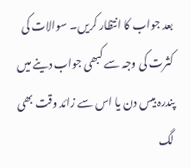بعد جواب کا انتظار کریں۔ سوالات کی کثرت کی وجہ سے کبھی جواب دینے میں پندرہ بیس دن یا اس سے زائد وقت بھی لگ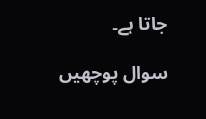جاتا ہے۔

سوال پوچھیں